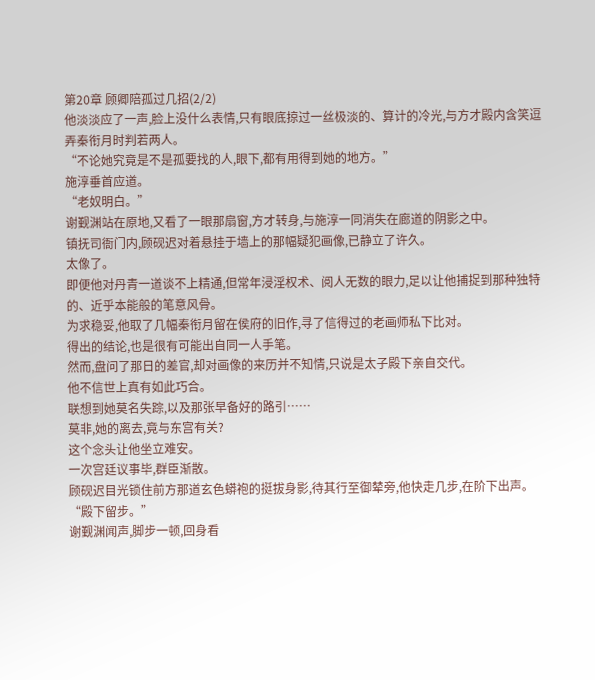第20章 顾卿陪孤过几招(2/2)
他淡淡应了一声,脸上没什么表情,只有眼底掠过一丝极淡的、算计的冷光,与方才殿内含笑逗弄秦衔月时判若两人。
“不论她究竟是不是孤要找的人,眼下,都有用得到她的地方。”
施淳垂首应道。
“老奴明白。”
谢觐渊站在原地,又看了一眼那扇窗,方才转身,与施淳一同消失在廊道的阴影之中。
镇抚司衙门内,顾砚迟对着悬挂于墙上的那幅疑犯画像,已静立了许久。
太像了。
即便他对丹青一道谈不上精通,但常年浸淫权术、阅人无数的眼力,足以让他捕捉到那种独特的、近乎本能般的笔意风骨。
为求稳妥,他取了几幅秦衔月留在侯府的旧作,寻了信得过的老画师私下比对。
得出的结论,也是很有可能出自同一人手笔。
然而,盘问了那日的差官,却对画像的来历并不知情,只说是太子殿下亲自交代。
他不信世上真有如此巧合。
联想到她莫名失踪,以及那张早备好的路引……
莫非,她的离去,竟与东宫有关?
这个念头让他坐立难安。
一次宫廷议事毕,群臣渐散。
顾砚迟目光锁住前方那道玄色蟒袍的挺拔身影,待其行至御辇旁,他快走几步,在阶下出声。
“殿下留步。”
谢觐渊闻声,脚步一顿,回身看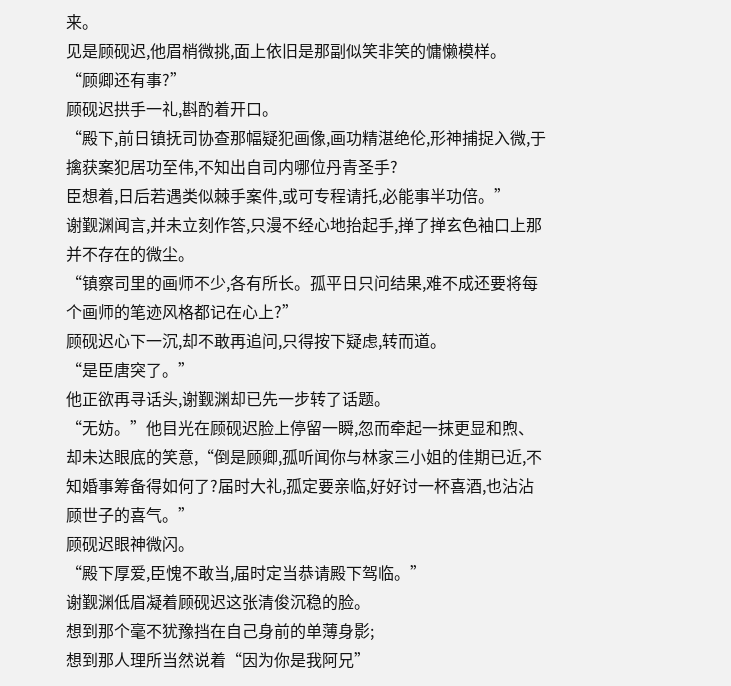来。
见是顾砚迟,他眉梢微挑,面上依旧是那副似笑非笑的慵懒模样。
“顾卿还有事?”
顾砚迟拱手一礼,斟酌着开口。
“殿下,前日镇抚司协查那幅疑犯画像,画功精湛绝伦,形神捕捉入微,于擒获案犯居功至伟,不知出自司内哪位丹青圣手?
臣想着,日后若遇类似棘手案件,或可专程请托,必能事半功倍。”
谢觐渊闻言,并未立刻作答,只漫不经心地抬起手,掸了掸玄色袖口上那并不存在的微尘。
“镇察司里的画师不少,各有所长。孤平日只问结果,难不成还要将每个画师的笔迹风格都记在心上?”
顾砚迟心下一沉,却不敢再追问,只得按下疑虑,转而道。
“是臣唐突了。”
他正欲再寻话头,谢觐渊却已先一步转了话题。
“无妨。”他目光在顾砚迟脸上停留一瞬,忽而牵起一抹更显和煦、却未达眼底的笑意,“倒是顾卿,孤听闻你与林家三小姐的佳期已近,不知婚事筹备得如何了?届时大礼,孤定要亲临,好好讨一杯喜酒,也沾沾顾世子的喜气。”
顾砚迟眼神微闪。
“殿下厚爱,臣愧不敢当,届时定当恭请殿下驾临。”
谢觐渊低眉凝着顾砚迟这张清俊沉稳的脸。
想到那个毫不犹豫挡在自己身前的单薄身影;
想到那人理所当然说着“因为你是我阿兄”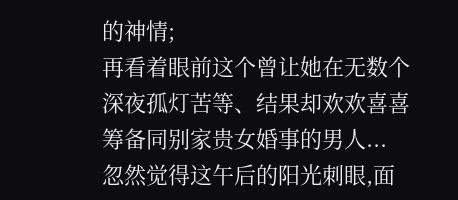的神情;
再看着眼前这个曾让她在无数个深夜孤灯苦等、结果却欢欢喜喜筹备同别家贵女婚事的男人...
忽然觉得这午后的阳光刺眼,面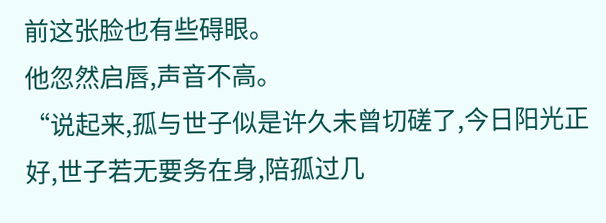前这张脸也有些碍眼。
他忽然启唇,声音不高。
“说起来,孤与世子似是许久未曾切磋了,今日阳光正好,世子若无要务在身,陪孤过几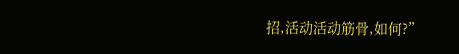招,活动活动筋骨,如何?”